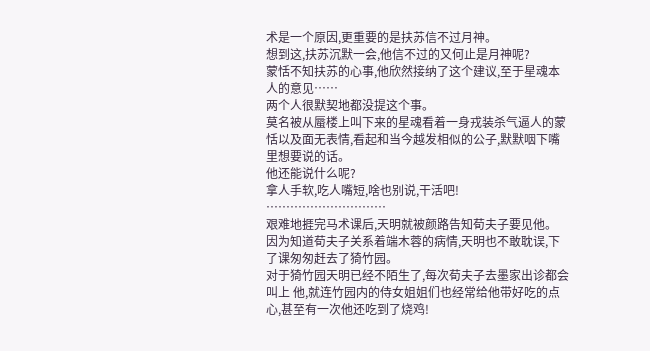术是一个原因,更重要的是扶苏信不过月神。
想到这,扶苏沉默一会,他信不过的又何止是月神呢?
蒙恬不知扶苏的心事,他欣然接纳了这个建议,至于星魂本人的意见……
两个人很默契地都没提这个事。
莫名被从蜃楼上叫下来的星魂看着一身戎装杀气逼人的蒙恬以及面无表情,看起和当今越发相似的公子,默默咽下嘴里想要说的话。
他还能说什么呢?
拿人手软,吃人嘴短,啥也别说,干活吧!
…………………………
艰难地捱完马术课后,天明就被颜路告知荀夫子要见他。
因为知道荀夫子关系着端木蓉的病情,天明也不敢耽误,下了课匆匆赶去了猗竹园。
对于猗竹园天明已经不陌生了,每次荀夫子去墨家出诊都会叫上 他,就连竹园内的侍女姐姐们也经常给他带好吃的点心,甚至有一次他还吃到了烧鸡!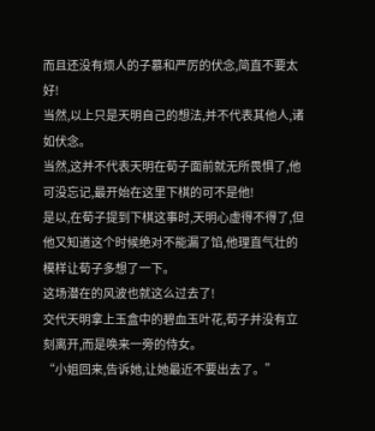而且还没有烦人的子慕和严厉的伏念,简直不要太好!
当然,以上只是天明自己的想法,并不代表其他人,诸如伏念。
当然,这并不代表天明在荀子面前就无所畏惧了,他可没忘记,最开始在这里下棋的可不是他!
是以,在荀子提到下棋这事时,天明心虚得不得了,但他又知道这个时候绝对不能漏了馅,他理直气壮的模样让荀子多想了一下。
这场潜在的风波也就这么过去了!
交代天明拿上玉盒中的碧血玉叶花,荀子并没有立刻离开,而是唤来一旁的侍女。
“小姐回来,告诉她,让她最近不要出去了。”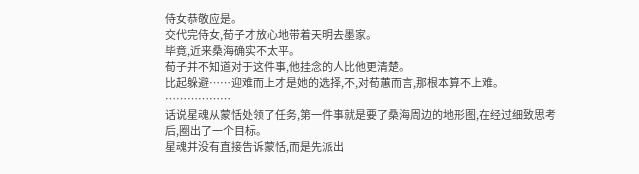侍女恭敬应是。
交代完侍女,荀子才放心地带着天明去墨家。
毕竟,近来桑海确实不太平。
荀子并不知道对于这件事,他挂念的人比他更清楚。
比起躲避……迎难而上才是她的选择,不,对荀蕙而言,那根本算不上难。
………………
话说星魂从蒙恬处领了任务,第一件事就是要了桑海周边的地形图,在经过细致思考后,圈出了一个目标。
星魂并没有直接告诉蒙恬,而是先派出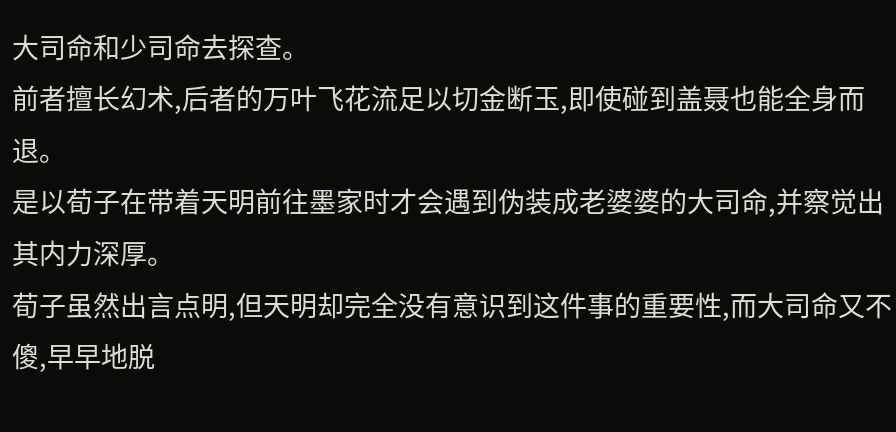大司命和少司命去探查。
前者擅长幻术,后者的万叶飞花流足以切金断玉,即使碰到盖聂也能全身而退。
是以荀子在带着天明前往墨家时才会遇到伪装成老婆婆的大司命,并察觉出其内力深厚。
荀子虽然出言点明,但天明却完全没有意识到这件事的重要性,而大司命又不傻,早早地脱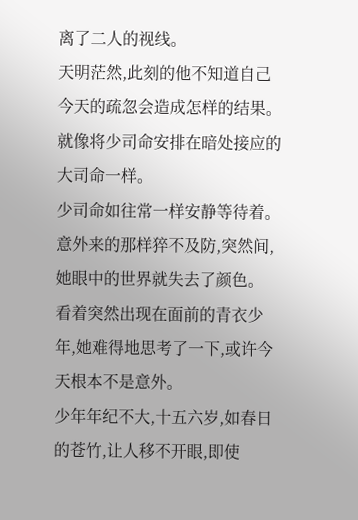离了二人的视线。
天明茫然,此刻的他不知道自己今天的疏忽会造成怎样的结果。
就像将少司命安排在暗处接应的大司命一样。
少司命如往常一样安静等待着。
意外来的那样猝不及防,突然间,她眼中的世界就失去了颜色。
看着突然出现在面前的青衣少年,她难得地思考了一下,或许今天根本不是意外。
少年年纪不大,十五六岁,如春日的苍竹,让人移不开眼,即使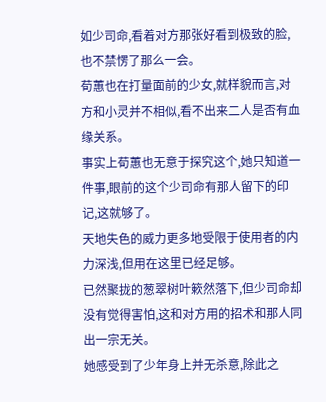如少司命,看着对方那张好看到极致的脸,也不禁愣了那么一会。
荀蕙也在打量面前的少女,就样貌而言,对方和小灵并不相似,看不出来二人是否有血缘关系。
事实上荀蕙也无意于探究这个,她只知道一件事,眼前的这个少司命有那人留下的印记,这就够了。
天地失色的威力更多地受限于使用者的内力深浅,但用在这里已经足够。
已然聚拢的葱翠树叶簌然落下,但少司命却没有觉得害怕,这和对方用的招术和那人同出一宗无关。
她感受到了少年身上并无杀意,除此之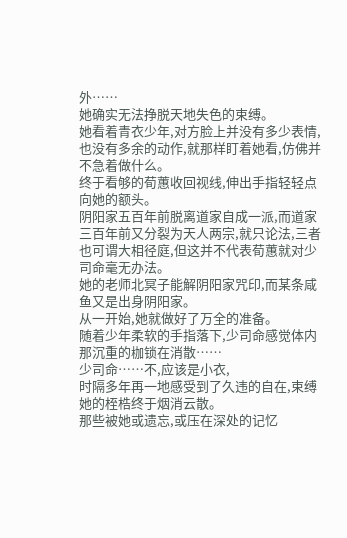外……
她确实无法挣脱天地失色的束缚。
她看着青衣少年,对方脸上并没有多少表情,也没有多余的动作,就那样盯着她看,仿佛并不急着做什么。
终于看够的荀蕙收回视线,伸出手指轻轻点向她的额头。
阴阳家五百年前脱离道家自成一派,而道家三百年前又分裂为天人两宗,就只论法,三者也可谓大相径庭,但这并不代表荀蕙就对少司命毫无办法。
她的老师北冥子能解阴阳家咒印,而某条咸鱼又是出身阴阳家。
从一开始,她就做好了万全的准备。
随着少年柔软的手指落下,少司命感觉体内那沉重的枷锁在消散……
少司命……不,应该是小衣,
时隔多年再一地感受到了久违的自在,束缚她的桎梏终于烟消云散。
那些被她或遗忘,或压在深处的记忆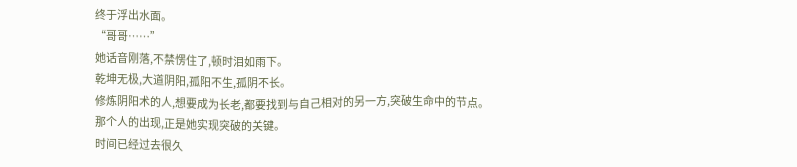终于浮出水面。
“哥哥……”
她话音刚落,不禁愣住了,顿时泪如雨下。
乾坤无极,大道阴阳,孤阳不生,孤阴不长。
修炼阴阳术的人,想要成为长老,都要找到与自己相对的另一方,突破生命中的节点。
那个人的出现,正是她实现突破的关键。
时间已经过去很久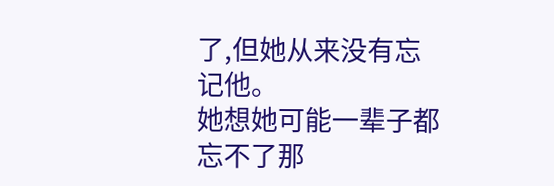了,但她从来没有忘记他。
她想她可能一辈子都忘不了那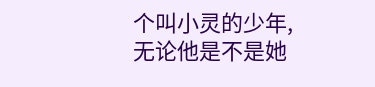个叫小灵的少年,无论他是不是她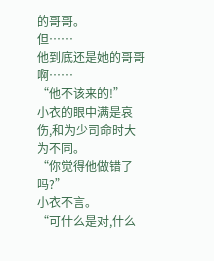的哥哥。
但……
他到底还是她的哥哥啊……
“他不该来的!”
小衣的眼中满是哀伤,和为少司命时大为不同。
“你觉得他做错了吗?”
小衣不言。
“可什么是对,什么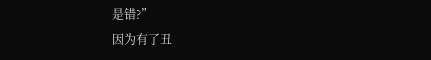是错?”
因为有了丑